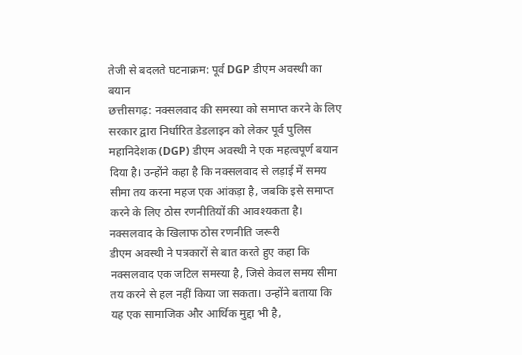तेजी से बदलते घटनाक्रम: पूर्व DGP डीएम अवस्थी का बयान
छत्तीसगढ़: नक्सलवाद की समस्या को समाप्त करने के लिए सरकार द्वारा निर्धारित डेडलाइन को लेकर पूर्व पुलिस महानिदेशक (DGP) डीएम अवस्थी ने एक महत्वपूर्ण बयान दिया है। उन्होंने कहा है कि नक्सलवाद से लड़ाई में समय सीमा तय करना महज एक आंकड़ा है, जबकि इसे समाप्त करने के लिए ठोस रणनीतियों की आवश्यकता है।
नक्सलवाद के खिलाफ ठोस रणनीति जरूरी
डीएम अवस्थी ने पत्रकारों से बात करते हुए कहा कि नक्सलवाद एक जटिल समस्या है, जिसे केवल समय सीमा तय करने से हल नहीं किया जा सकता। उन्होंने बताया कि यह एक सामाजिक और आर्थिक मुद्दा भी है,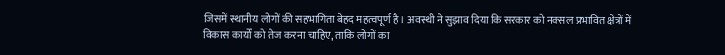जिसमें स्थानीय लोगों की सहभागिता बेहद महत्वपूर्ण है। अवस्थी ने सुझाव दिया कि सरकार को नक्सल प्रभावित क्षेत्रों में विकास कार्यों को तेज करना चाहिए, ताकि लोगों का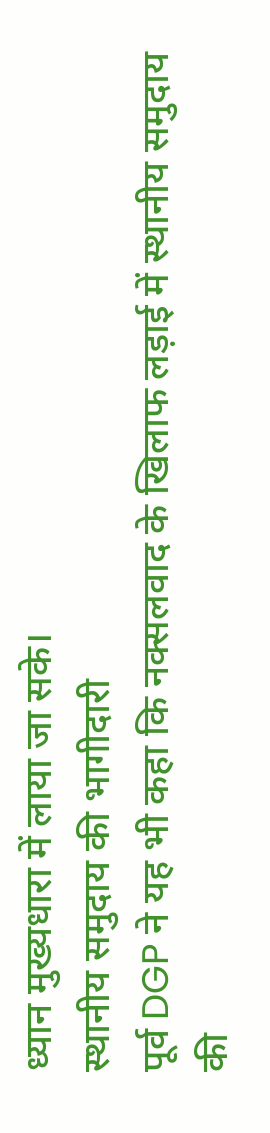ध्यान मुख्यधारा में लाया जा सके।
स्थानीय समुदाय की भागीदारी
पूर्व DGP ने यह भी कहा कि नक्सलवाद के खिलाफ लड़ाई में स्थानीय समुदाय की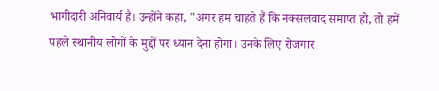भागीदारी अनिवार्य है। उन्होंने कहा, "अगर हम चाहते हैं कि नक्सलवाद समाप्त हो, तो हमें पहले स्थानीय लोगों के मुद्दों पर ध्यान देना होगा। उनके लिए रोजगार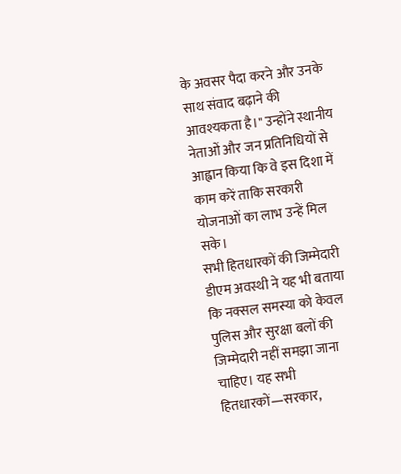के अवसर पैदा करने और उनके साथ संवाद बढ़ाने की आवश्यकता है।" उन्होंने स्थानीय नेताओं और जन प्रतिनिधियों से आह्वान किया कि वे इस दिशा में काम करें ताकि सरकारी योजनाओं का लाभ उन्हें मिल सके।
सभी हितधारकों की जिम्मेदारी
डीएम अवस्थी ने यह भी बताया कि नक्सल समस्या को केवल पुलिस और सुरक्षा बलों की जिम्मेदारी नहीं समझा जाना चाहिए। यह सभी हितधारकों—सरकार,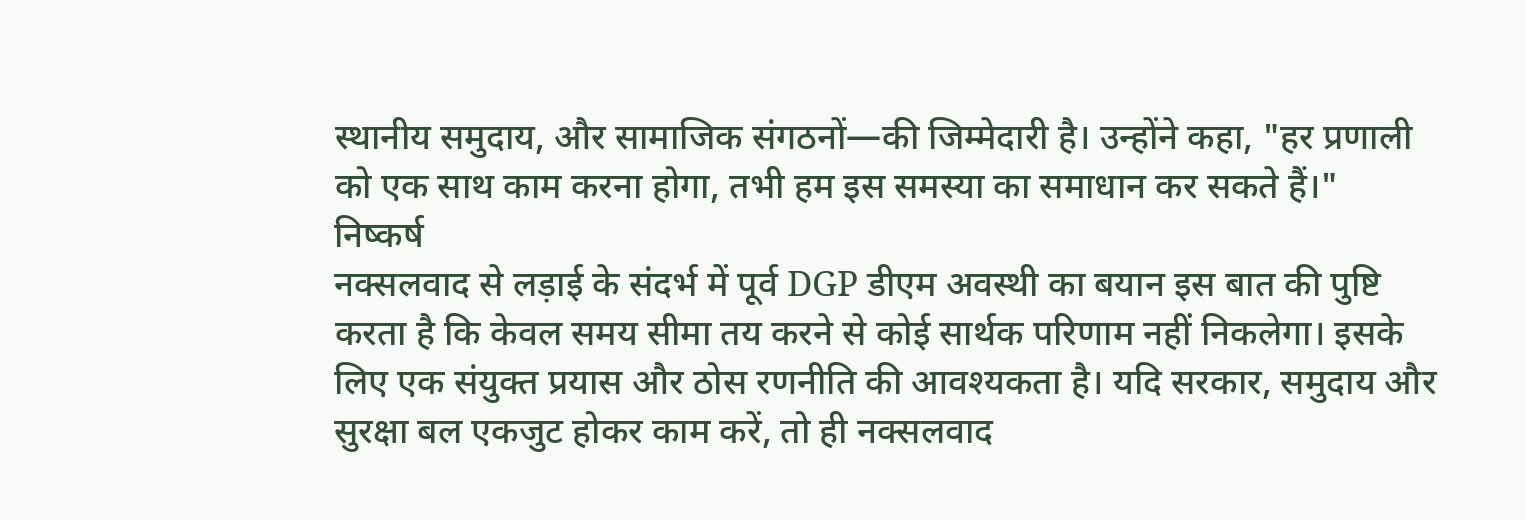स्थानीय समुदाय, और सामाजिक संगठनों—की जिम्मेदारी है। उन्होंने कहा, "हर प्रणाली को एक साथ काम करना होगा, तभी हम इस समस्या का समाधान कर सकते हैं।"
निष्कर्ष
नक्सलवाद से लड़ाई के संदर्भ में पूर्व DGP डीएम अवस्थी का बयान इस बात की पुष्टि करता है कि केवल समय सीमा तय करने से कोई सार्थक परिणाम नहीं निकलेगा। इसके लिए एक संयुक्त प्रयास और ठोस रणनीति की आवश्यकता है। यदि सरकार, समुदाय और सुरक्षा बल एकजुट होकर काम करें, तो ही नक्सलवाद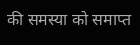की समस्या को समाप्त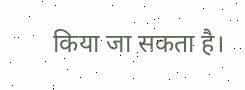किया जा सकता है।